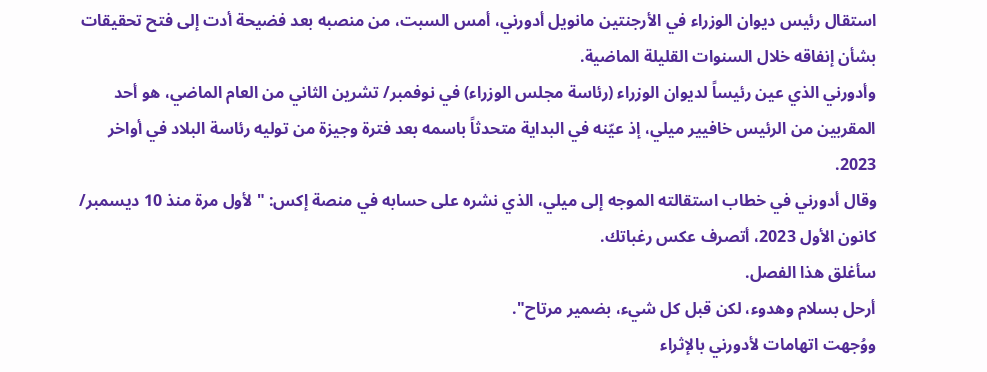استقال رئيس ديوان الوزراء في الأرجنتين مانويل أدورني، أمس السبت، من منصبه بعد فضيحة أدت إلى فتح تحقيقات بشأن إنفاقه خلال السنوات القليلة الماضية.
وأدورني الذي عين رئيساً لديوان الوزراء (رئاسة مجلس الوزراء) في نوفمبر/ تشرين الثاني من العام الماضي، هو أحد المقربين من الرئيس خافيير ميلي، إذ عيّنه في البداية متحدثاً باسمه بعد فترة وجيزة من توليه رئاسة البلاد في أواخر 2023.
وقال أدورني في خطاب استقالته الموجه إلى ميلي، الذي نشره على حسابه في منصة إكس: " لأول مرة منذ 10 ديسمبر/ كانون الأول 2023، أتصرف عكس رغباتك.
سأغلق هذا الفصل.
أرحل بسلام وهدوء، لكن قبل كل شيء، بضمير مرتاح".
ووُجهت اتهامات لأدورني بالإثراء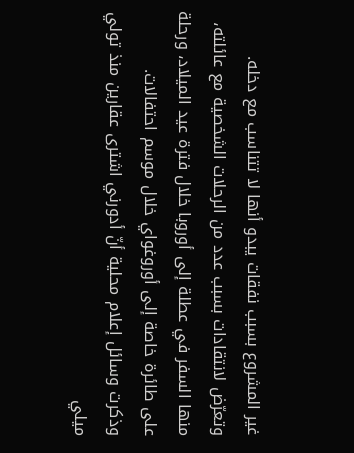غير المشروع بسبب نفقات يبدو أنها لا تتناسب مع دخله.
وتعرّض لانتقادات بسبب عدد من الرحلات الشخصية مع عائلته، منها السفر في عطلة إلى أوروبا خلال فترة عيد الميلاد، ورحلة على طائرة خاصة إلى أوروغواي خلال موسم احتفالات.
وذكرت وسائل إعلام محلية أنّ أدورني اشترى عقارين منذ تولي ميلي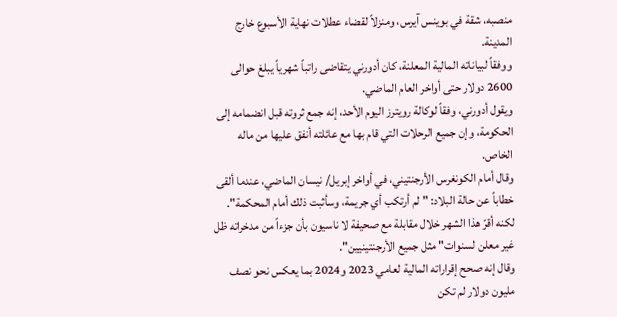منصبه، شقة في بوينس آيرس، ومنزلاً لقضاء عطلات نهاية الأسبوع خارج المدينة.
ووفقاً لبياناته المالية المعلنة، كان أدورني يتقاضى راتباً شهرياً يبلغ حوالى 2600 دولار حتى أواخر العام الماضي.
ويقول أدورني، وفقاً لوكالة رويترز اليوم الأحد، إنه جمع ثروته قبل انضمامه إلى الحكومة، وإن جميع الرحلات التي قام بها مع عائلته أنفق عليها من ماله الخاص.
وقال أمام الكونغرس الأرجنتيني، في أواخر إبريل/ نيسان الماضي، عندما ألقى خطاباً عن حالة البلاد: " لم أرتكب أي جريمة، وسأثبت ذلك أمام المحكمة".
لكنه أقرّ هذا الشهر خلال مقابلة مع صحيفة لا ناسيون بأن جزءاً من مدخراته ظل غير معلن لسنوات" مثل جميع الأرجنتينيين".
وقال إنه صحح إقراراته المالية لعامي 2023 و2024 بما يعكس نحو نصف مليون دولار لم تكن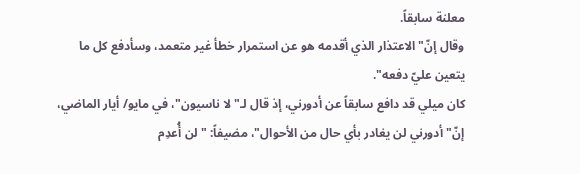معلنة سابقاً.
وقال إنّ" الاعتذار الذي أقدمه هو عن استمرار خطأ غير متعمد، وسأدفع كل ما يتعين عليّ دفعه".
كان ميلي قد دافع سابقاً عن أدورني، إذ قال لـ" لا ناسيون"، في مايو/ أيار الماضي، إنّ" أدورني لن يغادر بأي حال من الأحوال"، مضيفاً: " لن أُعدِم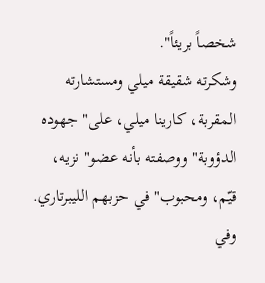شخصاً بريئاً".
وشكرته شقيقة ميلي ومستشارته المقربة، كارينا ميلي، على" جهوده الدؤوبة" ووصفته بأنه عضو" نزيه، قيّم، ومحبوب" في حزبهم الليبرتاري.
وفي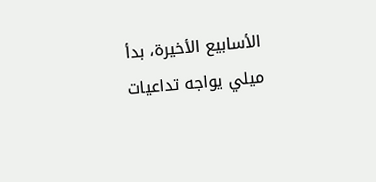الأسابيع الأخيرة، بدأ ميلي يواجه تداعيات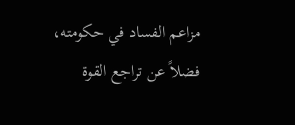مزاعم الفساد في حكومته، فضلاً عن تراجع القوة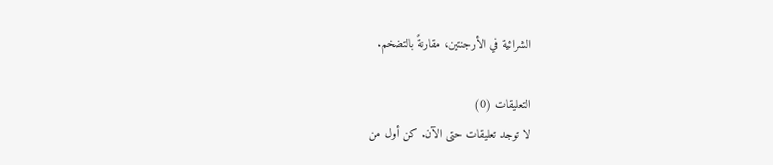الشرائية في الأرجنتين، مقارنةً بالتضخم.

التعليقات (0)
لا توجد تعليقات حتى الآن. كن أول من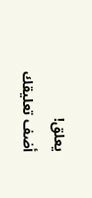يعلق!
أضف تعليقك